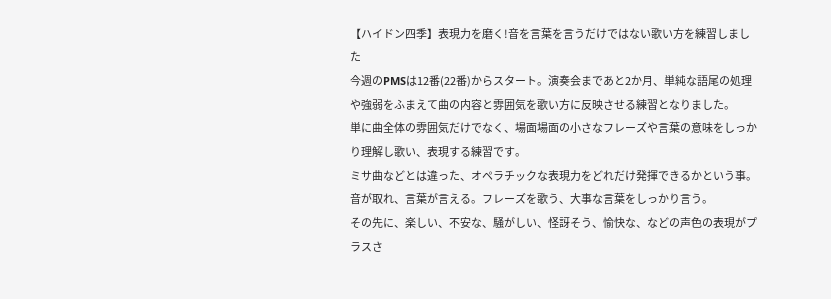【ハイドン四季】表現力を磨く!音を言葉を言うだけではない歌い方を練習しました
今週のPMSは12番(22番)からスタート。演奏会まであと2か月、単純な語尾の処理や強弱をふまえて曲の内容と雰囲気を歌い方に反映させる練習となりました。
単に曲全体の雰囲気だけでなく、場面場面の小さなフレーズや言葉の意味をしっかり理解し歌い、表現する練習です。
ミサ曲などとは違った、オペラチックな表現力をどれだけ発揮できるかという事。
音が取れ、言葉が言える。フレーズを歌う、大事な言葉をしっかり言う。
その先に、楽しい、不安な、騒がしい、怪訝そう、愉快な、などの声色の表現がプラスさ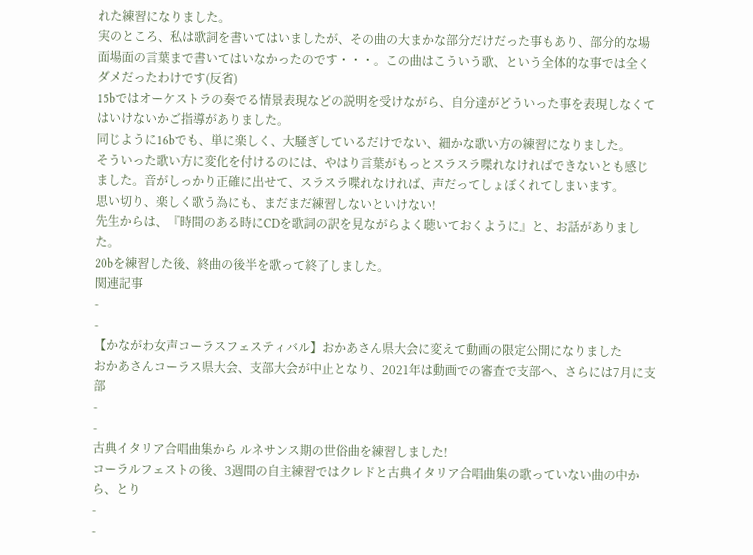れた練習になりました。
実のところ、私は歌詞を書いてはいましたが、その曲の大まかな部分だけだった事もあり、部分的な場面場面の言葉まで書いてはいなかったのです・・・。この曲はこういう歌、という全体的な事では全くダメだったわけです(反省)
15bではオーケストラの奏でる情景表現などの説明を受けながら、自分達がどういった事を表現しなくてはいけないかご指導がありました。
同じように16bでも、単に楽しく、大騒ぎしているだけでない、細かな歌い方の練習になりました。
そういった歌い方に変化を付けるのには、やはり言葉がもっとスラスラ喋れなければできないとも感じました。音がしっかり正確に出せて、スラスラ喋れなければ、声だってしょぼくれてしまいます。
思い切り、楽しく歌う為にも、まだまだ練習しないといけない!
先生からは、『時間のある時にCDを歌詞の訳を見ながらよく聴いておくように』と、お話がありました。
20bを練習した後、終曲の後半を歌って終了しました。
関連記事
-
-
【かながわ女声コーラスフェスティバル】おかあさん県大会に変えて動画の限定公開になりました
おかあさんコーラス県大会、支部大会が中止となり、2021年は動画での審査で支部へ、さらには7月に支部
-
-
古典イタリア合唱曲集から ルネサンス期の世俗曲を練習しました!
コーラルフェストの後、3週間の自主練習ではクレドと古典イタリア合唱曲集の歌っていない曲の中から、とり
-
-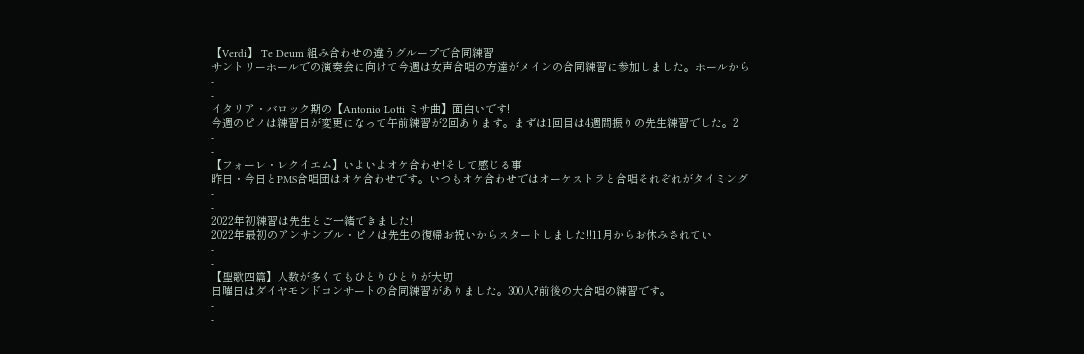【Verdi】 Te Deum 組み合わせの違うグループで合同練習
サントリーホールでの演奏会に向けて今週は女声合唱の方達がメインの合同練習に参加しました。ホールから
-
-
イタリア・バロック期の【Antonio Lotti ミサ曲】面白いです!
今週のピノは練習日が変更になって午前練習が2回あります。まずは1回目は4週間振りの先生練習でした。2
-
-
【フォーレ・レクイエム】いよいよオケ合わせ!そして感じる事
昨日・今日とPMS合唱団はオケ合わせです。いつもオケ合わせではオーケストラと合唱それぞれがタイミング
-
-
2022年初練習は先生とご一緒できました!
2022年最初のアンサンブル・ピノは先生の復帰お祝いからスタートしました!!11月からお休みされてい
-
-
【聖歌四篇】人数が多くてもひとりひとりが大切
日曜日はダイヤモンドコンサートの合同練習がありました。300人?前後の大合唱の練習です。
-
-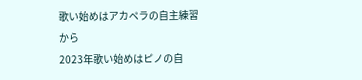歌い始めはアカペラの自主練習から
2023年歌い始めはピノの自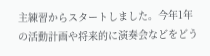主練習からスタートしました。今年1年の活動計画や将来的に演奏会などをどう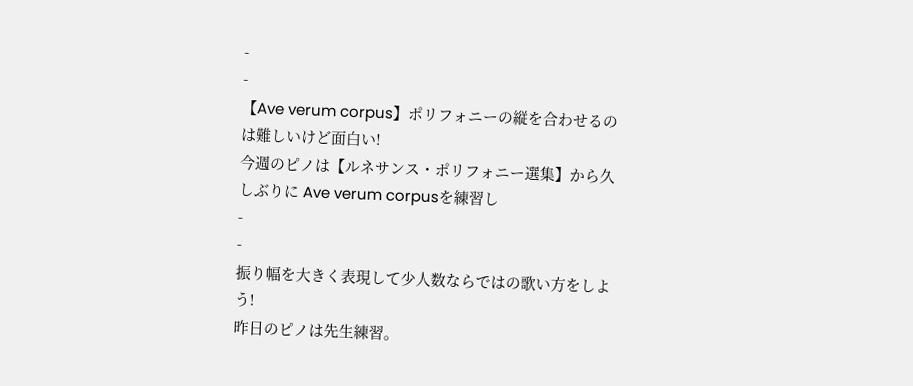-
-
【Ave verum corpus】ポリフォニーの縦を合わせるのは難しいけど面白い!
今週のピノは【ルネサンス・ポリフォニー選集】から久しぶりに Ave verum corpusを練習し
-
-
振り幅を大きく表現して少人数ならではの歌い方をしよう!
昨日のピノは先生練習。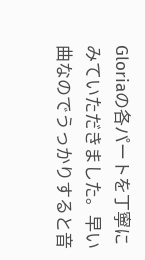Gloriaの各パートを丁寧にみていただきました。早い曲なのでうっかりすると音